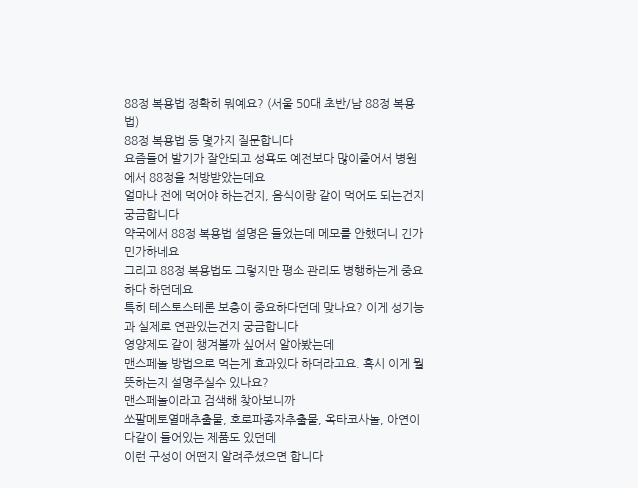88정 복용법 정확히 뭐예요? (서울 50대 초반/남 88정 복용법)
88정 복용법 등 몇가지 질문합니다
요즘들어 발기가 잘안되고 성욕도 예전보다 많이줄어서 병원에서 88정을 처방받았는데요
얼마나 전에 먹어야 하는건지, 음식이랑 같이 먹어도 되는건지 궁금합니다
약국에서 88정 복용법 설명은 들었는데 메모를 안했더니 긴가민가하네요
그리고 88정 복용법도 그렇지만 평소 관리도 병행하는게 중요하다 하던데요
특히 테스토스테론 보충이 중요하다던데 맞나요? 이게 성기능과 실제로 연관있는건지 궁금합니다
영양제도 같이 챙겨볼까 싶어서 알아봤는데
맨스페놀 방법으로 먹는게 효과있다 하더라고요. 혹시 이게 뭘뜻하는지 설명주실수 있나요?
맨스페놀이라고 검색해 찾아보니까
쏘팔메토열매추출물, 호로파종자추출물, 옥타코사놀, 아연이 다같이 들어있는 제품도 있던데
이런 구성이 어떤지 알려주셨으면 합니다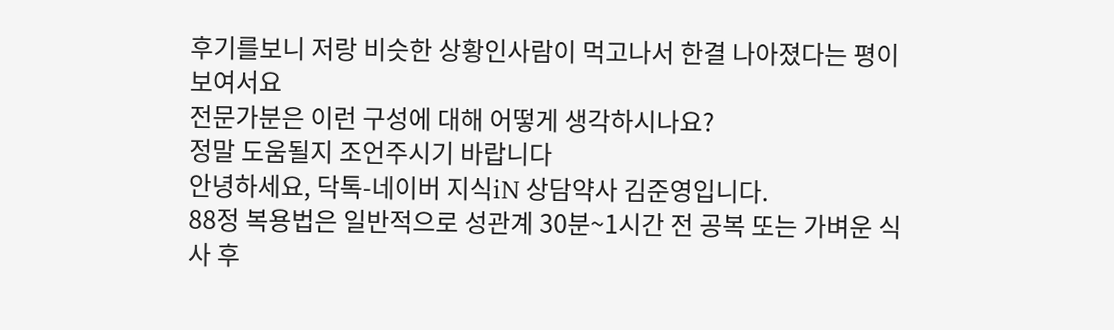후기를보니 저랑 비슷한 상황인사람이 먹고나서 한결 나아졌다는 평이 보여서요
전문가분은 이런 구성에 대해 어떻게 생각하시나요?
정말 도움될지 조언주시기 바랍니다
안녕하세요, 닥톡-네이버 지식iN 상담약사 김준영입니다.
88정 복용법은 일반적으로 성관계 30분~1시간 전 공복 또는 가벼운 식사 후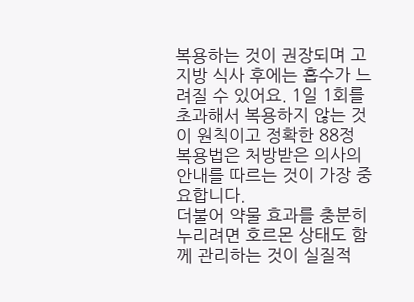복용하는 것이 권장되며 고지방 식사 후에는 흡수가 느려질 수 있어요. 1일 1회를 초과해서 복용하지 않는 것이 원칙이고 정확한 88정 복용법은 처방받은 의사의 안내를 따르는 것이 가장 중요합니다.
더불어 약물 효과를 충분히 누리려면 호르몬 상태도 함께 관리하는 것이 실질적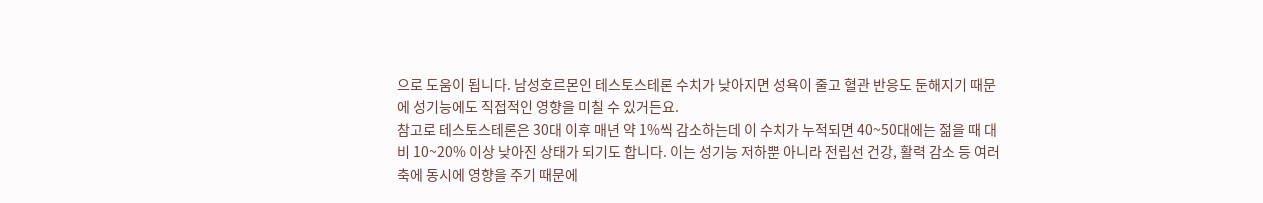으로 도움이 됩니다. 남성호르몬인 테스토스테론 수치가 낮아지면 성욕이 줄고 혈관 반응도 둔해지기 때문에 성기능에도 직접적인 영향을 미칠 수 있거든요.
참고로 테스토스테론은 30대 이후 매년 약 1%씩 감소하는데 이 수치가 누적되면 40~50대에는 젊을 때 대비 10~20% 이상 낮아진 상태가 되기도 합니다. 이는 성기능 저하뿐 아니라 전립선 건강, 활력 감소 등 여러 축에 동시에 영향을 주기 때문에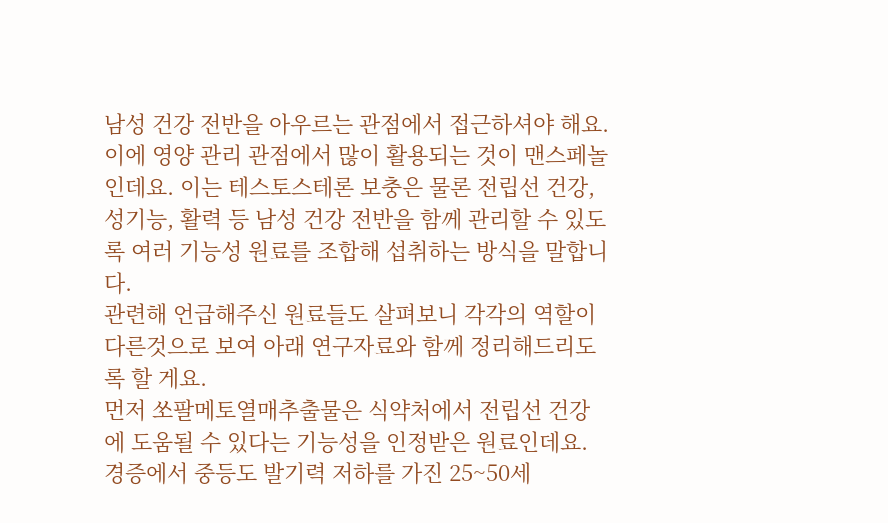남성 건강 전반을 아우르는 관점에서 접근하셔야 해요.
이에 영양 관리 관점에서 많이 활용되는 것이 맨스페놀인데요. 이는 테스토스테론 보충은 물론 전립선 건강, 성기능, 활력 등 남성 건강 전반을 함께 관리할 수 있도록 여러 기능성 원료를 조합해 섭취하는 방식을 말합니다.
관련해 언급해주신 원료들도 살펴보니 각각의 역할이 다른것으로 보여 아래 연구자료와 함께 정리해드리도록 할 게요.
먼저 쏘팔메토열매추출물은 식약처에서 전립선 건강에 도움될 수 있다는 기능성을 인정받은 원료인데요. 경증에서 중등도 발기력 저하를 가진 25~50세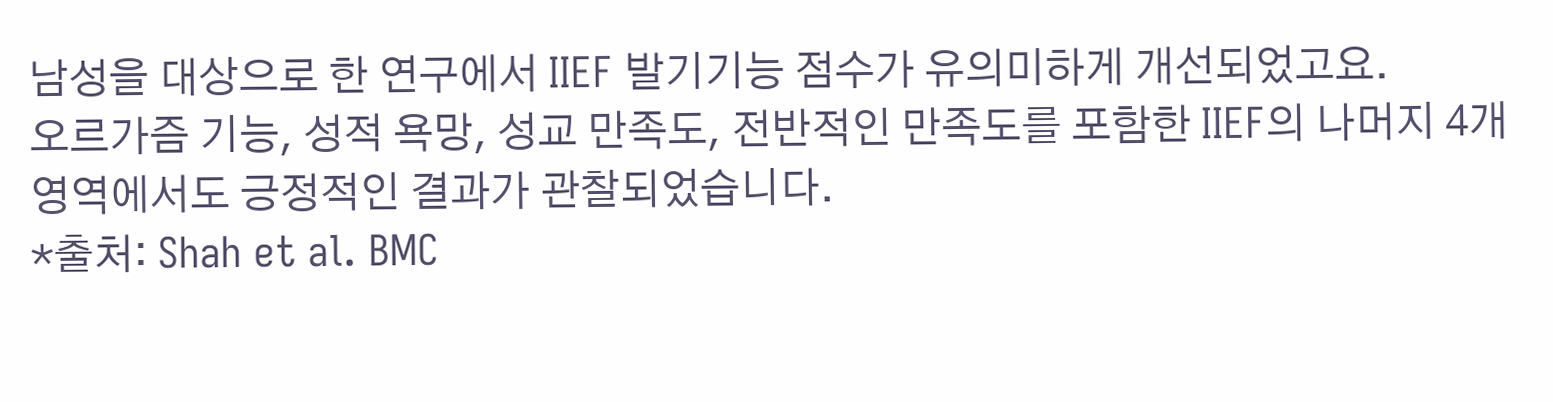남성을 대상으로 한 연구에서 IIEF 발기기능 점수가 유의미하게 개선되었고요.
오르가즘 기능, 성적 욕망, 성교 만족도, 전반적인 만족도를 포함한 IIEF의 나머지 4개 영역에서도 긍정적인 결과가 관찰되었습니다.
*출처: Shah et al. BMC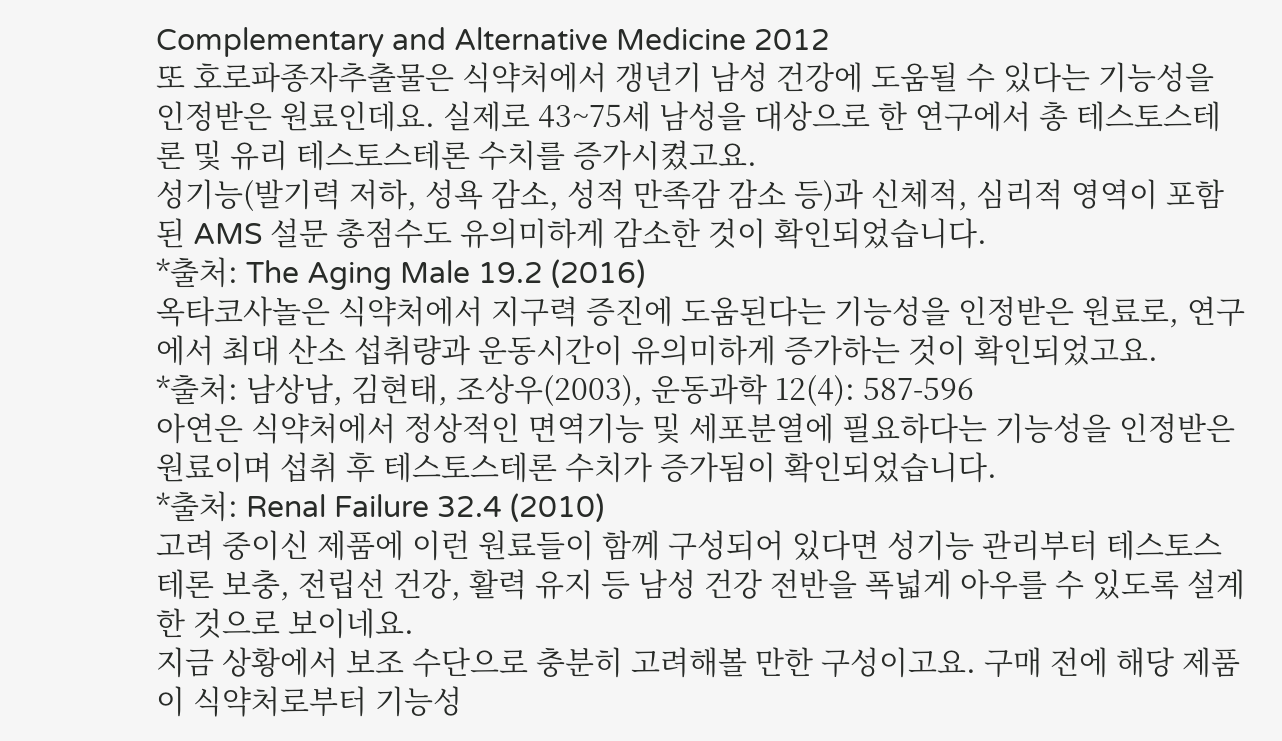Complementary and Alternative Medicine 2012
또 호로파종자추출물은 식약처에서 갱년기 남성 건강에 도움될 수 있다는 기능성을 인정받은 원료인데요. 실제로 43~75세 남성을 대상으로 한 연구에서 총 테스토스테론 및 유리 테스토스테론 수치를 증가시켰고요.
성기능(발기력 저하, 성욕 감소, 성적 만족감 감소 등)과 신체적, 심리적 영역이 포함된 AMS 설문 총점수도 유의미하게 감소한 것이 확인되었습니다.
*출처: The Aging Male 19.2 (2016)
옥타코사놀은 식약처에서 지구력 증진에 도움된다는 기능성을 인정받은 원료로, 연구에서 최대 산소 섭취량과 운동시간이 유의미하게 증가하는 것이 확인되었고요.
*출처: 남상남, 김현태, 조상우(2003), 운동과학 12(4): 587-596
아연은 식약처에서 정상적인 면역기능 및 세포분열에 필요하다는 기능성을 인정받은 원료이며 섭취 후 테스토스테론 수치가 증가됨이 확인되었습니다.
*출처: Renal Failure 32.4 (2010)
고려 중이신 제품에 이런 원료들이 함께 구성되어 있다면 성기능 관리부터 테스토스테론 보충, 전립선 건강, 활력 유지 등 남성 건강 전반을 폭넓게 아우를 수 있도록 설계한 것으로 보이네요.
지금 상황에서 보조 수단으로 충분히 고려해볼 만한 구성이고요. 구매 전에 해당 제품이 식약처로부터 기능성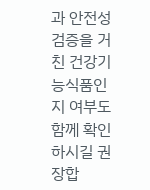과 안전성 검증을 거친 건강기능식품인지 여부도 함께 확인하시길 권장합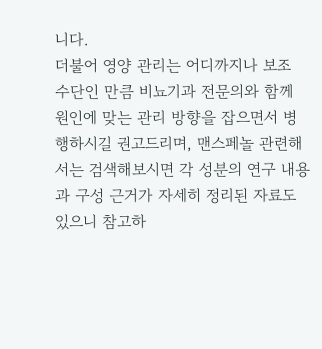니다.
더불어 영양 관리는 어디까지나 보조 수단인 만큼 비뇨기과 전문의와 함께 원인에 맞는 관리 방향을 잡으면서 병행하시길 권고드리며, 맨스페놀 관련해서는 검색해보시면 각 성분의 연구 내용과 구성 근거가 자세히 정리된 자료도 있으니 참고하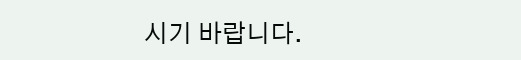시기 바랍니다.